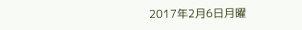2017年2月6日月曜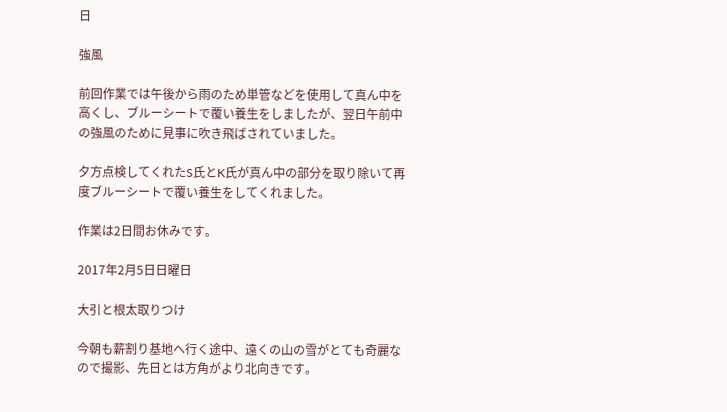日

強風

前回作業では午後から雨のため単管などを使用して真ん中を高くし、ブルーシートで覆い養生をしましたが、翌日午前中の強風のために見事に吹き飛ばされていました。

夕方点検してくれたS氏とK氏が真ん中の部分を取り除いて再度ブルーシートで覆い養生をしてくれました。

作業は2日間お休みです。

2017年2月5日日曜日

大引と根太取りつけ

今朝も薪割り基地へ行く途中、遠くの山の雪がとても奇麗なので撮影、先日とは方角がより北向きです。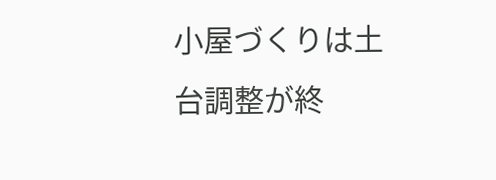小屋づくりは土台調整が終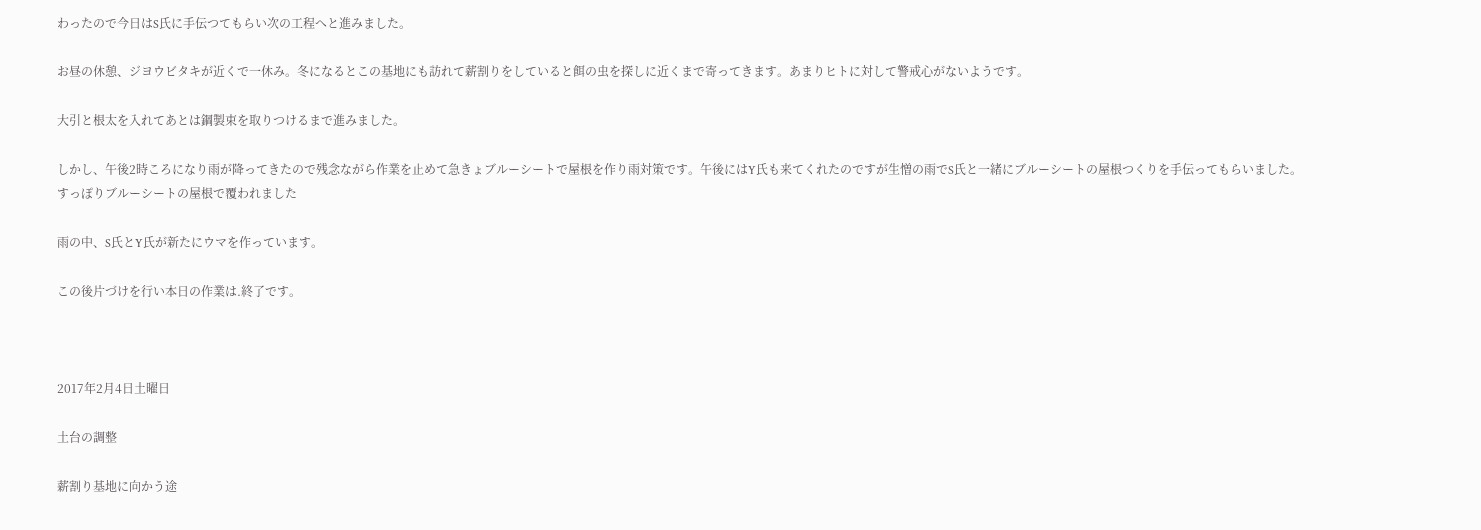わったので今日はS氏に手伝つてもらい次の工程へと進みました。

お昼の休憩、ジヨウビタキが近くで一休み。冬になるとこの基地にも訪れて薪割りをしていると餌の虫を探しに近くまで寄ってきます。あまりヒトに対して警戒心がないようです。

大引と根太を入れてあとは鋼製束を取りつけるまで進みました。

しかし、午後2時ころになり雨が降ってきたので残念ながら作業を止めて急きょブルーシートで屋根を作り雨対策です。午後にはY氏も来てくれたのですが生憎の雨でS氏と一緒にブルーシートの屋根つくりを手伝ってもらいました。
すっぽりブルーシートの屋根で覆われました

雨の中、S氏とY氏が新たにウマを作っています。

この後片づけを行い本日の作業は.終了です。



2017年2月4日土曜日

土台の調整

薪割り基地に向かう途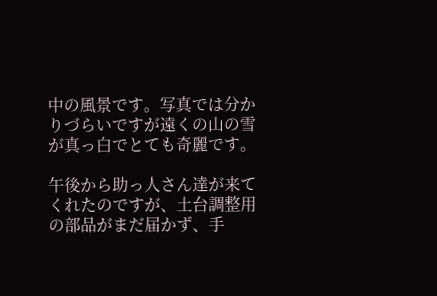中の風景です。写真では分かりづらいですが遠くの山の雪が真っ白でとても奇麗です。

午後から助っ人さん達が来てくれたのですが、土台調整用の部品がまだ届かず、手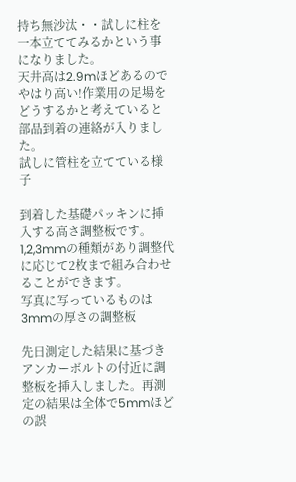持ち無沙汰・・試しに柱を一本立ててみるかという事になりました。
天井高は2.9mほどあるのでやはり高い!作業用の足場をどうするかと考えていると部品到着の連絡が入りました。
試しに管柱を立てている様子

到着した基礎パッキンに挿入する高さ調整板です。1,2,3mmの種類があり調整代に応じて2枚まで組み合わせることができます。
写真に写っているものは3mmの厚さの調整板

先日測定した結果に基づきアンカーボルトの付近に調整板を挿入しました。再測定の結果は全体で5mmほどの誤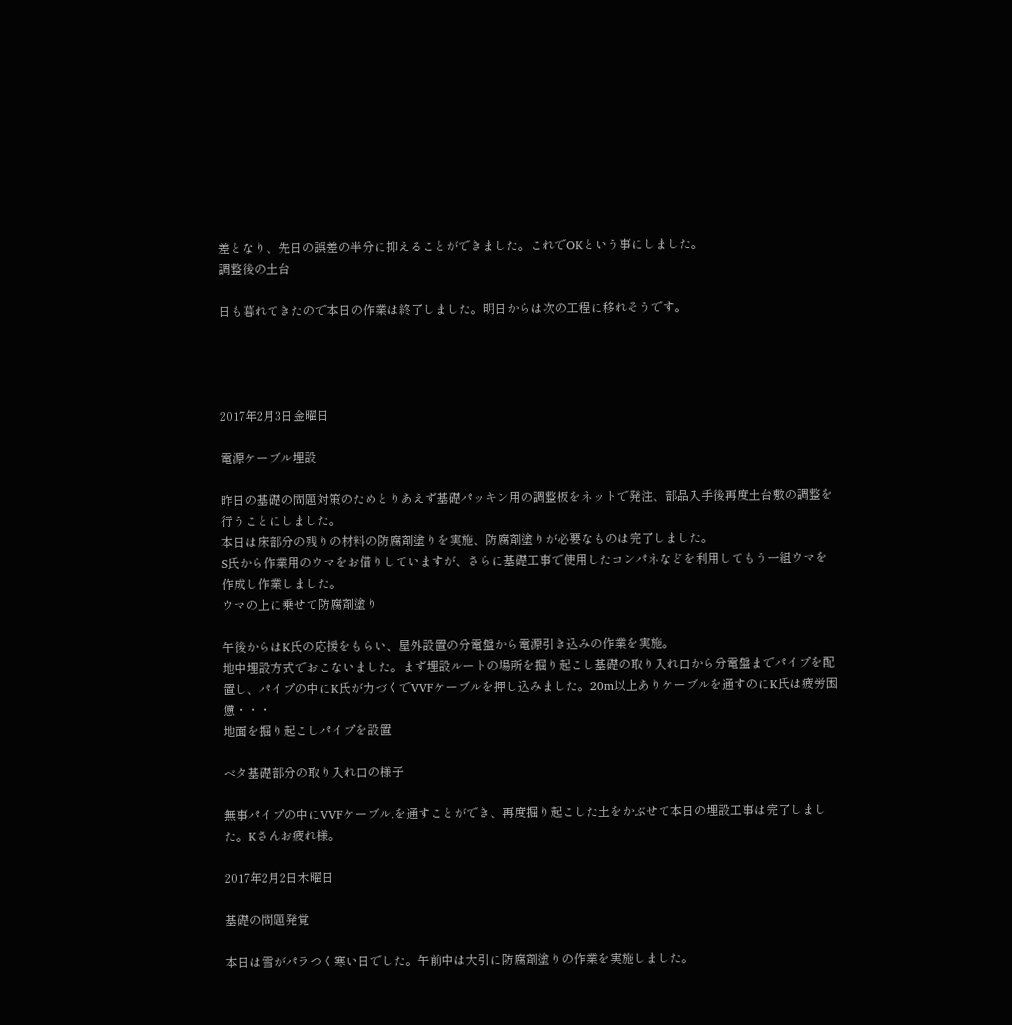差となり、先日の誤差の半分に抑えることができました。これでOKという事にしました。
調整後の土台

日も暮れてきたので本日の作業は終了しました。明日からは次の工程に移れそうです。




2017年2月3日金曜日

電源ケーブル埋設

昨日の基礎の問題対策のためとりあえず基礎パッキン用の調整板をネットで発注、部品入手後再度土台敷の調整を行うことにしました。
本日は床部分の残りの材料の防腐剤塗りを実施、防腐剤塗りが必要なものは完了しました。
S氏から作業用のウマをお借りしていますが、さらに基礎工事で使用したコンパネなどを利用してもう一組ウマを作成し作業しました。
ウマの上に乗せて防腐剤塗り

午後からはK氏の応援をもらい、屋外設置の分電盤から電源引き込みの作業を実施。
地中埋設方式でおこないました。まず埋設ルートの場所を掘り起こし基礎の取り入れ口から分電盤までパイプを配置し、パイプの中にK氏が力づくでVVFケーブルを押し込みました。20m以上ありケーブルを通すのにK氏は疲労困憊・・・
地面を掘り起こしパイプを設置

ベタ基礎部分の取り入れ口の様子

無事パイプの中にVVFケーブル.を通すことができ、再度掘り起こした土をかぶせて本日の埋設工事は完了しました。Kさんお疲れ様。

2017年2月2日木曜日

基礎の問題発覚

本日は雪がパラつく寒い日でした。午前中は大引に防腐剤塗りの作業を実施しました。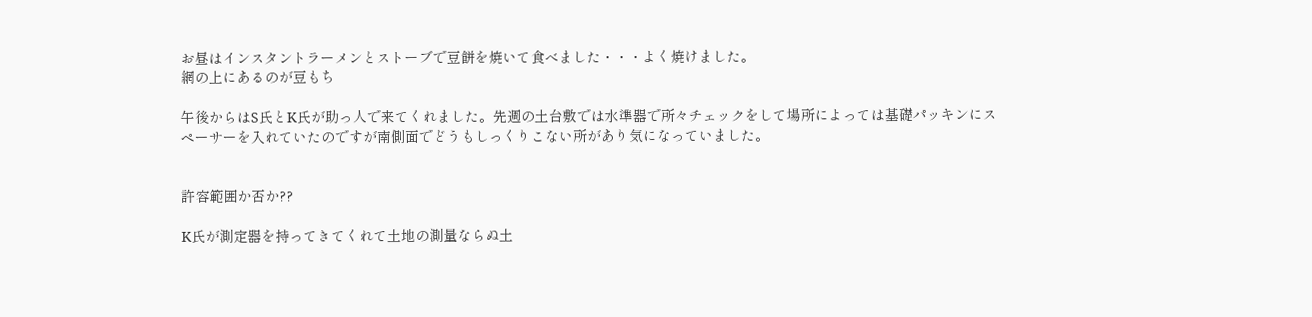お昼はインスタントラーメンとストーブで豆餅を焼いて食べました・・・よく焼けました。
網の上にあるのが豆もち

午後からはS氏とK氏が助っ人で来てくれました。先週の土台敷では水準器で所々チェックをして場所によっては基礎パッキンにスペーサーを入れていたのですが南側面でどうもしっくりこない所があり気になっていました。


許容範囲か否か??

K氏が測定器を持ってきてくれて土地の測量ならぬ土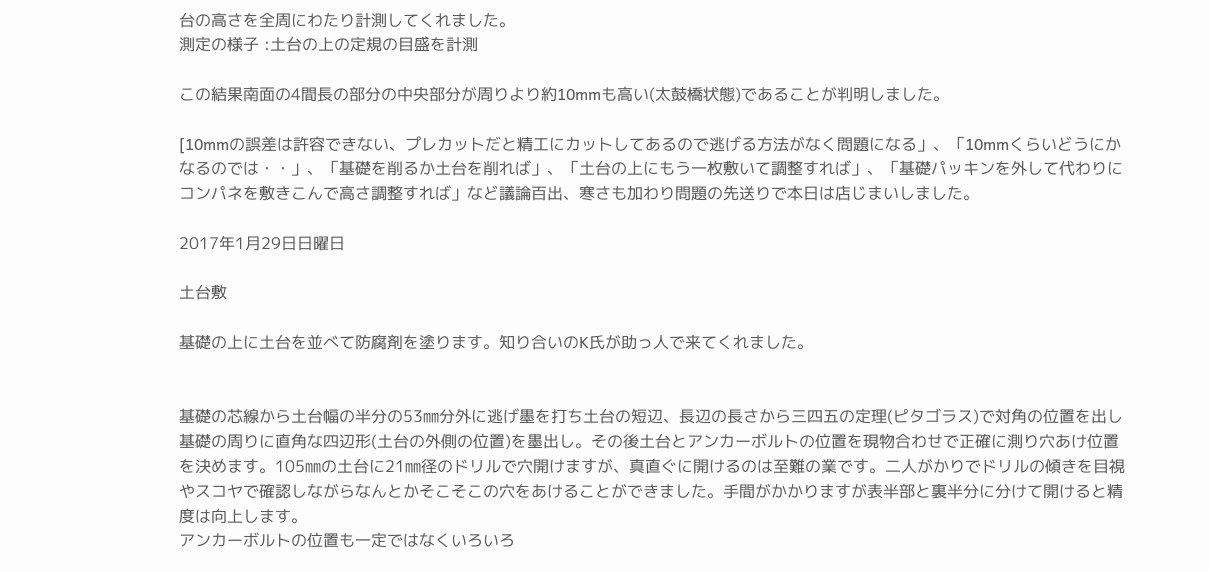台の高さを全周にわたり計測してくれました。
測定の様子 :土台の上の定規の目盛を計測

この結果南面の4間長の部分の中央部分が周りより約10mmも高い(太鼓橋状態)であることが判明しました。

[10mmの誤差は許容できない、プレカットだと精工にカットしてあるので逃げる方法がなく問題になる」、「10mmくらいどうにかなるのでは・・」、「基礎を削るか土台を削れば」、「土台の上にもう一枚敷いて調整すれば」、「基礎パッキンを外して代わりにコンパネを敷きこんで高さ調整すれば」など議論百出、寒さも加わり問題の先送りで本日は店じまいしました。

2017年1月29日日曜日

土台敷

基礎の上に土台を並べて防腐剤を塗ります。知り合いのK氏が助っ人で来てくれました。


基礎の芯線から土台幅の半分の53㎜分外に逃げ墨を打ち土台の短辺、長辺の長さから三四五の定理(ピタゴラス)で対角の位置を出し基礎の周りに直角な四辺形(土台の外側の位置)を墨出し。その後土台とアンカーボルトの位置を現物合わせで正確に測り穴あけ位置を決めます。105㎜の土台に21㎜径のドリルで穴開けますが、真直ぐに開けるのは至難の業です。二人がかりでドリルの傾きを目視やスコヤで確認しながらなんとかそこそこの穴をあけることができました。手間がかかりますが表半部と裏半分に分けて開けると精度は向上します。
アンカーボルトの位置も一定ではなくいろいろ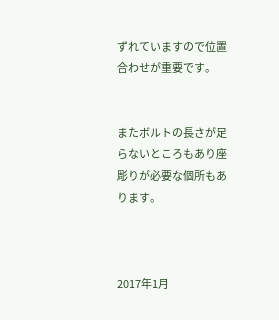ずれていますので位置合わせが重要です。


またボルトの長さが足らないところもあり座彫りが必要な個所もあります。



2017年1月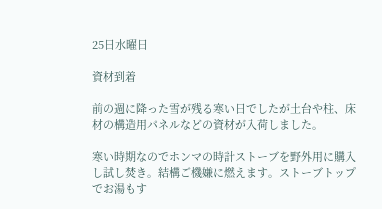25日水曜日

資材到着

前の週に降った雪が残る寒い日でしたが土台や柱、床材の構造用パネルなどの資材が入荷しました。

寒い時期なのでホンマの時計ストーブを野外用に購入し試し焚き。結構ご機嫌に燃えます。ストーブトップでお湯もす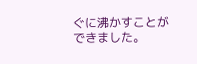ぐに沸かすことができました。